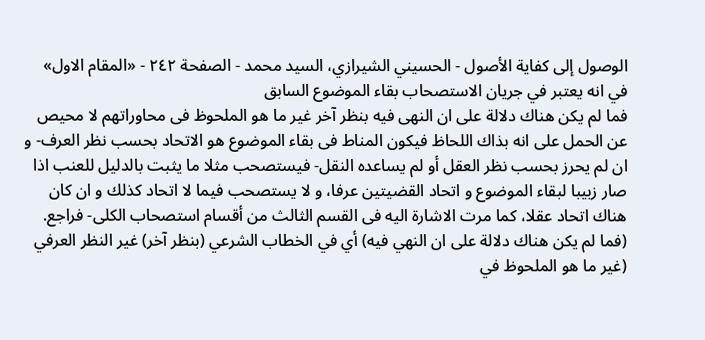الوصول إلى كفاية الأصول - الحسيني الشيرازي، السيد محمد - الصفحة ٢٤٢ - «المقام الاول» في انه يعتبر في جريان الاستصحاب بقاء الموضوع السابق
فما لم يكن هناك دلالة على ان النهى فيه بنظر آخر غير ما هو الملحوظ فى محاوراتهم لا محيص عن الحمل على انه بذاك اللحاظ فيكون المناط فى بقاء الموضوع هو الاتحاد بحسب نظر العرف- و ان لم يحرز بحسب نظر العقل أو لم يساعده النقل- فيستصحب مثلا ما يثبت بالدليل للعنب اذا صار زبيبا لبقاء الموضوع و اتحاد القضيتين عرفا، و لا يستصحب فيما لا اتحاد كذلك و ان كان هناك اتحاد عقلا، كما مرت الاشارة اليه فى القسم الثالث من أقسام استصحاب الكلى- فراجع.
(فما لم يكن هناك دلالة على ان النهي فيه) أي في الخطاب الشرعي (بنظر آخر) غير النظر العرفي (غير ما هو الملحوظ في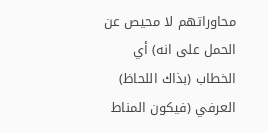محاوراتهم لا محيص عن الحمل على انه) أي الخطاب (بذاك اللحاظ) العرفي (فيكون المناط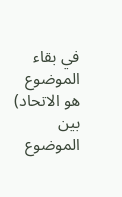في بقاء الموضوع هو الاتحاد) بين الموضوع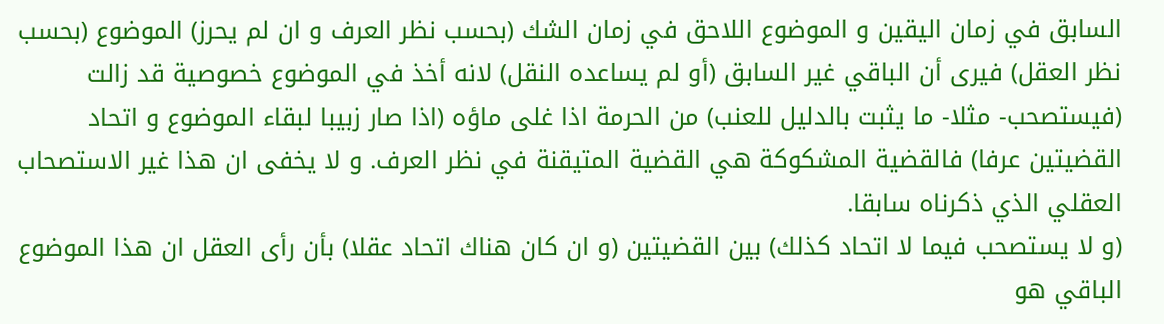السابق في زمان اليقين و الموضوع اللاحق في زمان الشك (بحسب نظر العرف و ان لم يحرز) الموضوع (بحسب نظر العقل) فيرى أن الباقي غير السابق (أو لم يساعده النقل) لانه أخذ في الموضوع خصوصية قد زالت (فيستصحب- مثلا- ما يثبت بالدليل للعنب) من الحرمة اذا غلى ماؤه (اذا صار زبيبا لبقاء الموضوع و اتحاد القضيتين عرفا) فالقضية المشكوكة هي القضية المتيقنة في نظر العرف. و لا يخفى ان هذا غير الاستصحاب العقلي الذي ذكرناه سابقا.
(و لا يستصحب فيما لا اتحاد كذلك) بين القضيتين (و ان كان هناك اتحاد عقلا) بأن رأى العقل ان هذا الموضوع الباقي هو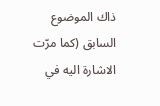ذاك الموضوع السابق (كما مرّت الاشارة اليه في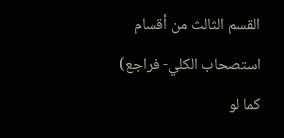القسم الثالث من أقسام استصحاب الكلي- فراجع) كما لو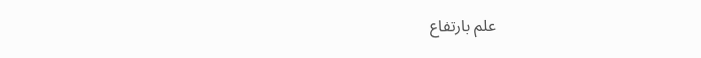علم بارتفاع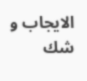الايجاب و شك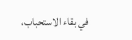في بقاء الاستحباب،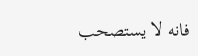فانه لا يستصحب